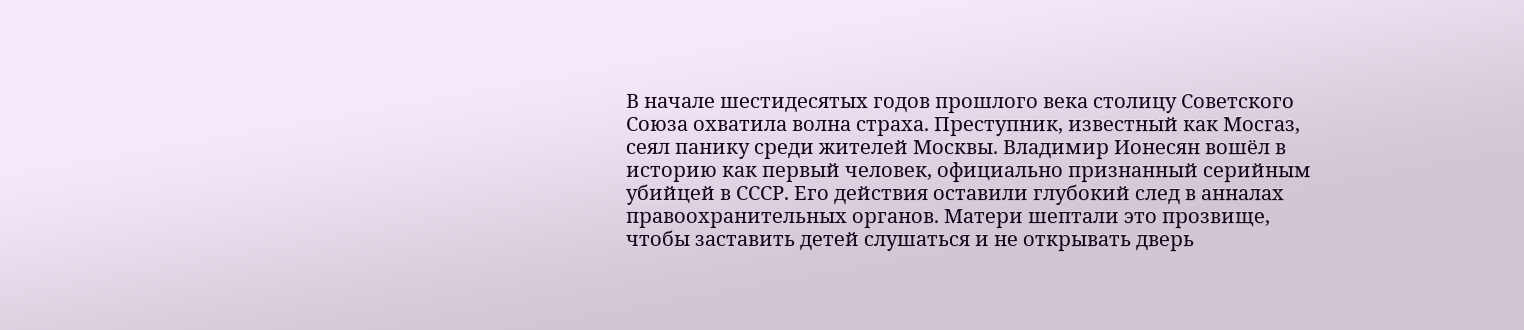В начале шестидесятых годов прошлого века столицу Советского Союза охватила волна страха. Преступник, известный как Мосгаз, сеял панику среди жителей Москвы. Владимир Ионесян вошёл в историю как первый человек, официально признанный серийным убийцей в СССР. Его действия оставили глубокий след в анналах правоохранительных органов. Матери шептали это прозвище, чтобы заставить детей слушаться и не открывать дверь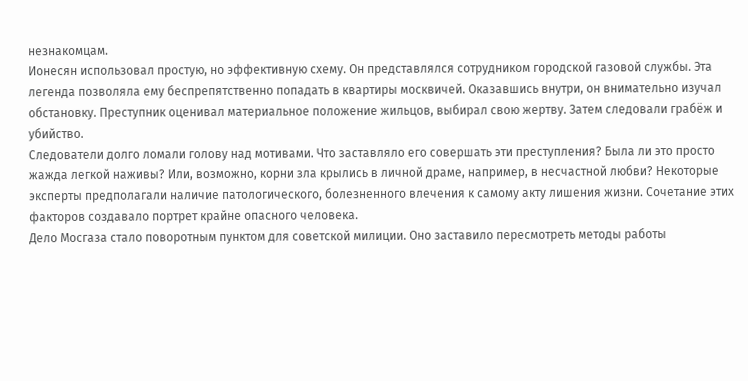незнакомцам.
Ионесян использовал простую, но эффективную схему. Он представлялся сотрудником городской газовой службы. Эта легенда позволяла ему беспрепятственно попадать в квартиры москвичей. Оказавшись внутри, он внимательно изучал обстановку. Преступник оценивал материальное положение жильцов, выбирал свою жертву. Затем следовали грабёж и убийство.
Следователи долго ломали голову над мотивами. Что заставляло его совершать эти преступления? Была ли это просто жажда легкой наживы? Или, возможно, корни зла крылись в личной драме, например, в несчастной любви? Некоторые эксперты предполагали наличие патологического, болезненного влечения к самому акту лишения жизни. Сочетание этих факторов создавало портрет крайне опасного человека.
Дело Мосгаза стало поворотным пунктом для советской милиции. Оно заставило пересмотреть методы работы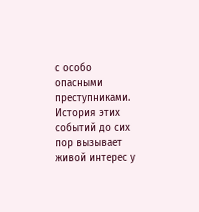с особо опасными преступниками. История этих событий до сих пор вызывает живой интерес у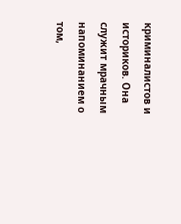криминалистов и историков. Она служит мрачным напоминанием о том,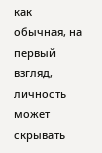как обычная, на первый взгляд, личность может скрывать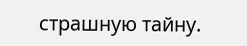страшную тайну.